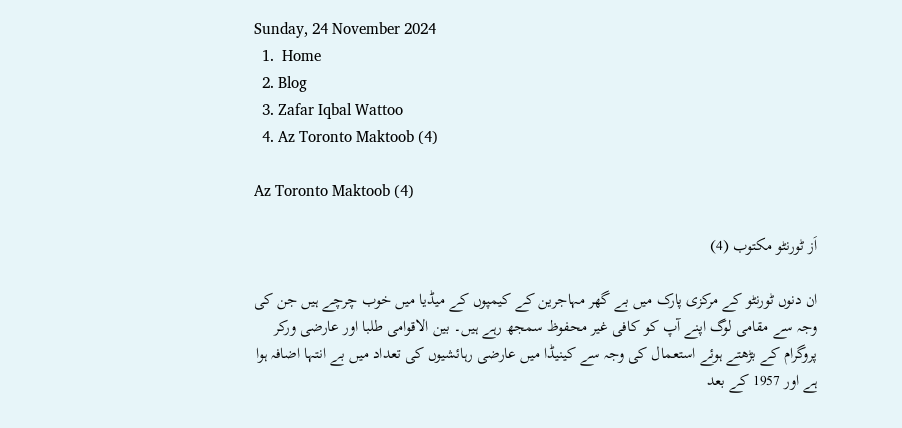Sunday, 24 November 2024
  1.  Home
  2. Blog
  3. Zafar Iqbal Wattoo
  4. Az Toronto Maktoob (4)

Az Toronto Maktoob (4)

اَز ٹورنٹو مکتوب (4)

ان دنوں ٹورنٹو کے مرکزی پارک میں بے گھر مہاجرین کے کیمپوں کے میڈیا میں خوب چرچے ہیں جن کی وجہ سے مقامی لوگ اپنے آپ کو کافی غیر محفوظ سمجھ رہے ہیں۔ بین الاقوامی طلبا اور عارضی ورکر پروگرام کے بڑھتے ہوئے استعمال کی وجہ سے کینیڈا میں عارضی رہائشیوں کی تعداد میں بے انتہا اضافہ ہوا ہے اور 1957 کے بعد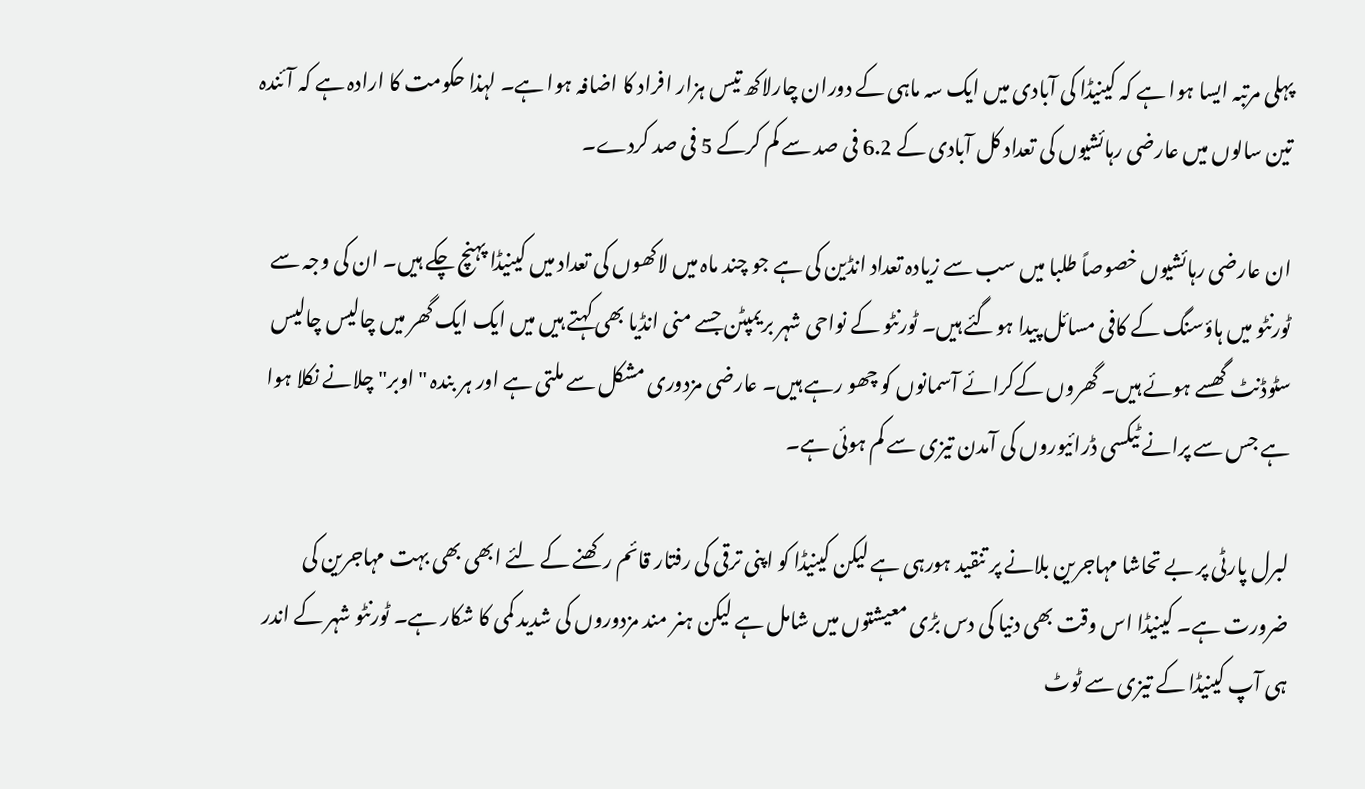پہلی مرتبہ ایسا ہوا ہے کہ کینیڈا کی آبادی میں ایک سہ ماہی کے دوران چارلاکھ تیس ہزار افراد کا اضافہ ہوا ہے۔ لہذا حکومت کا ارادہ ہے کہ آئندہ تین سالوں میں عارضی رہائشیوں کی تعداد کل آبادی کے 6.2 فی صد سے کم کرکے 5 فی صد کردے۔

ان عارضی رہائشیوں خصوصاً طلبا میں سب سے زیادہ تعداد انڈین کی ہے جو چند ماہ میں لاکھوں کی تعداد میں کینیڈا پہنچ چکے ہیں۔ ان کی وجہ سے ٹورنٹو میں ہاؤسنگ کے کافی مسائل پیدا ہوگئے ہیں۔ ٹورنٹو کے نواحی شہر بریمپٹن جسے منی انڈیا بھی کہتے ہیں میں ایک ایک گھر میں چالیس چالیس سٹوڈنٹ گھسے ہوئے ہیں۔ گھروں کےکرائے آسمانوں کو چھو رہے ہیں۔ عارضی مزدوری مشکل سے ملتی ہے اور ہر بندہ "اوبر" چلانے نکلا ہوا ہے جس سے پرانے ٹیکسی ڈرائیوروں کی آمدن تیزی سے کم ہوئی ہے۔

لبرل پارٹی پر بے تحاشا مہاجرین بلانے پر تنقید ہورہی ہے لیکن کینیڈا کو اپنی ترقی کی رفتار قائم رکھنے کے لئے ابھی بھی بہت مہاجرین کی ضرورت ہے۔ کینیڈا اس وقت بھی دنیا کی دس بڑی معیشتوں میں شامل ہے لیکن ہنر مند مزدوروں کی شدید کمی کا شکار ہے۔ ٹورنٹو شہر کے اندر ہی آپ کینیڈا کے تیزی سے ٹوٹ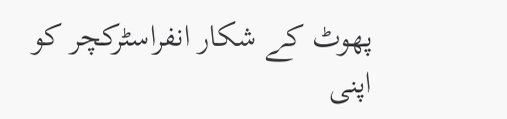پھوٹ کے شکار انفراسٹرکچر کو اپنی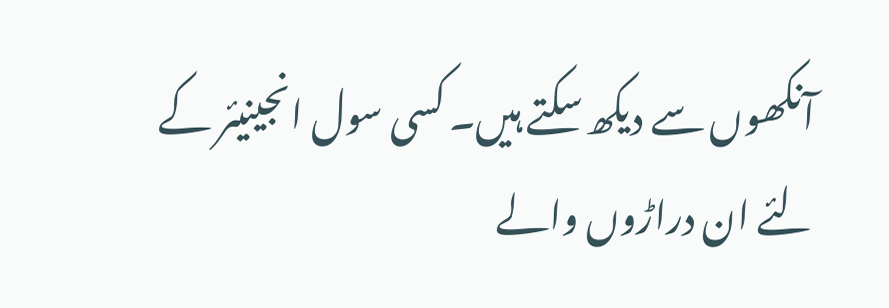آنکھوں سے دیکھ سکتے ہیں۔ کسی سول انجینیئر کے لئے ان دراڑوں والے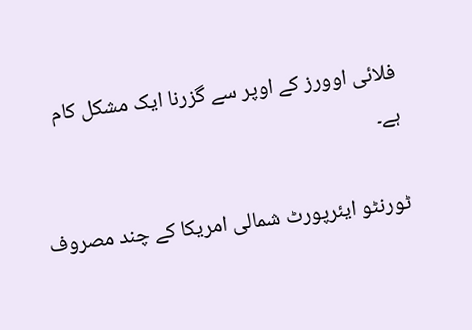فلائی اوورز کے اوپر سے گزرنا ایک مشکل کام ہے۔

ٹورنٹو ایئرپورٹ شمالی امریکا کے چند مصروف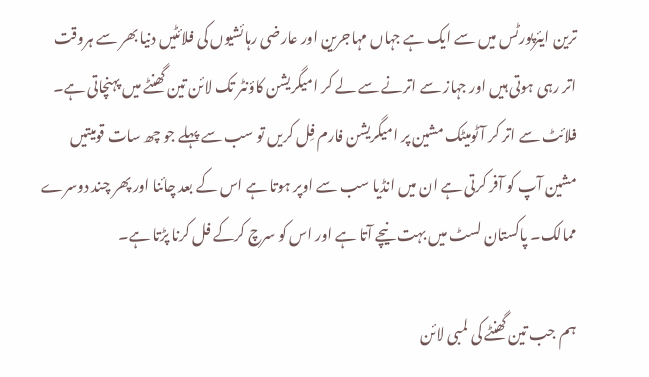ترین ایئرپورٹس میں سے ایک ہے جہاں مہاجرین اور عارضی رہائشیوں کی فلائٹیں دنیا بھر سے ہروقت اتر رہی ہوتی ہیں اور جہاز سے اترنے سے لے کر امیگریشن کاؤنٹر تک لائن تین گھنٹے میں پہنچاتی ہے۔ فلائٹ سے اتر کر آٹومیٹک مشین پر امیگریشن فارم فِل کریں تو سب سے پہلے جو چھ سات قومیتیں مشین آپ کو آفر کرتی ہے ان میں انڈیا سب سے اوپر ہوتا ہے اس کے بعد چائنا اور پھر چند دوسرے ممالک۔ پاکستان لسٹ میں بہت نیچے آتا ہے اور اس کو سرچ کرکے فل کرنا پڑتا ہے۔

ہم جب تین گھنٹے کی لمبی لائن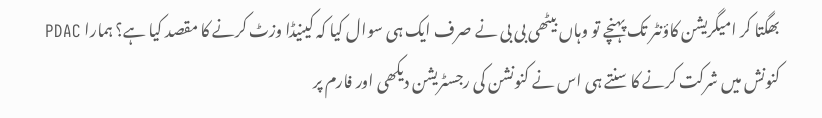بھگتا کر امیگریشن کاؤنٹر تک پہنچے تو وہاں بیٹھی بی بی نے صرف ایک ہی سوال کیا کہ کینیڈا وزٹ کرنے کا مقصد کیا ہے؟ ہمارا PDAC کنونش میں شرکت کرنے کا سنتے ہی اس نے کنونشن کی رجسٹریشن دیکھی اور فارم پر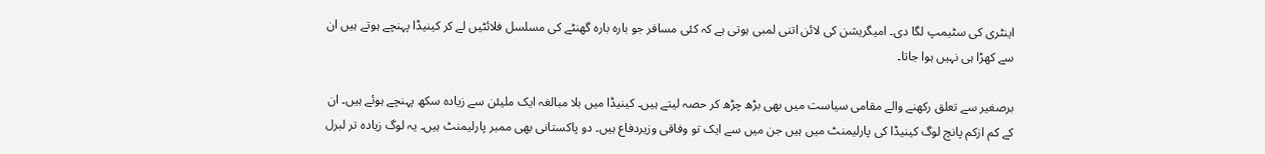اینٹری کی سٹیمپ لگا دی۔ امیگریشن کی لائن اتنی لمبی ہوتی ہے کہ کئی مسافر جو بارہ بارہ گھنٹے کی مسلسل فلائٹیں لے کر کینیڈا پہنچے ہوتے ہیں ان سے کھڑا ہی نہیں ہوا جاتا۔

برصغیر سے تعلق رکھنے والے مقامی سیاست میں بھی بڑھ چڑھ کر حصہ لیتے ہیں۔ کینیڈا میں بلا مبالغہ ایک ملیئن سے زیادہ سکھ پہنچے ہوئے ہیں۔ ان کے کم ازکم پانچ لوگ کینیڈا کی پارلیمنٹ میں ہیں جن میں سے ایک تو وفاقی وزیردفاع ہیں۔ دو پاکستانی بھی ممبر پارلیمنٹ ہیں۔ یہ لوگ زیادہ تر لبرل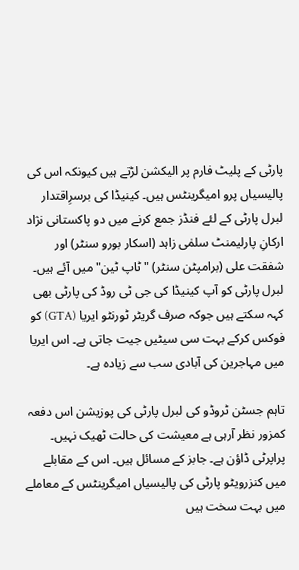پارٹی کے پلیٹ فارم پر الیکشن لڑتے ہیں کیونکہ اس کی پالیسیاں پرو امیگرینٹس ہیں۔ کینیڈا کی برسرِاقتدار لبرل پارٹی کے لئے فنڈز جمع کرنے میں دو پاکستانی نژاد ارکانِ پارلیمنٹ سلمٰی زاہد (اسکار بورو سنٹر) اور شفقت علی (برامپٹن سنٹر) " ٹاپ ٹین" میں آئے ہیں۔ لبرل پارٹی کو آپ کینیڈا کی جی ٹی روڈ کی پارٹی بھی کہہ سکتے ہیں جوکہ صرف گریٹر ٹورنٹو ایریا (GTA) کو فوکس کرکے بہت سی سیٹیں جیت جاتی ہے۔ اس ایریا میں مہاجرین کی آبادی سب سے زیادہ ہے۔

تاہم جسٹن ٹروڈو کی لبرل پارٹی کی پوزیشن اس دفعہ کمزور نظر آرہی ہے معیشت کی حالت ٹھیک نہیں۔ پراپرٹی ڈاؤن ہے۔ جابز کے مسائل ہیں۔ اس کے مقابلے میں کنزرویٹو پارٹی کی پالیسیاں امیگرینٹس کے معاملے میں بہت سخت ہیں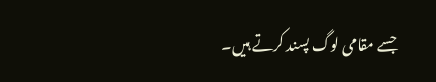جسے مقامی لوگ پسند کرتے ہیں۔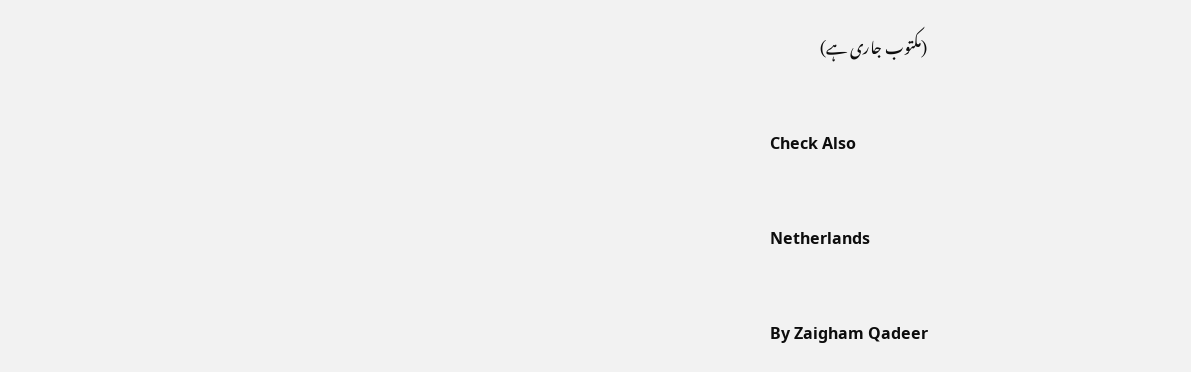(مکتوب جاری ہے)

Check Also

Netherlands

By Zaigham Qadeer